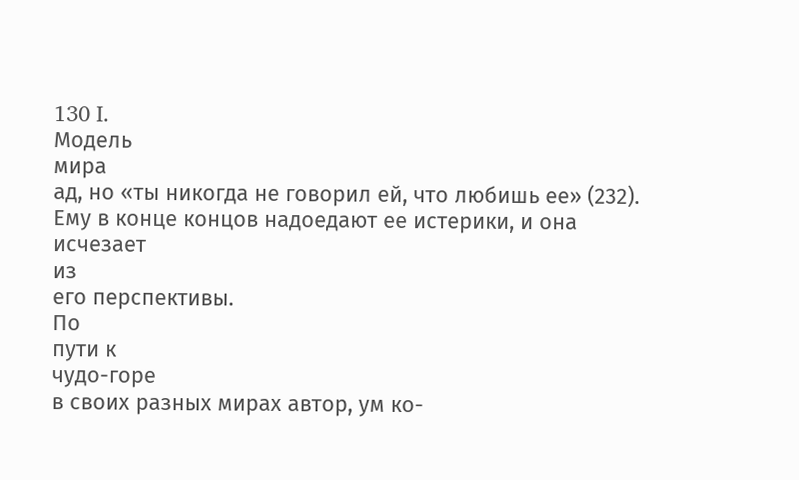130 I.
Модель
мира
ад, но «ты никогда не говорил ей, что любишь ее» (232).
Ему в конце концов надоедают ее истерики, и она исчезает
из
его перспективы.
По
пути к
чудо-горе
в своих разных мирах автор, ум ко-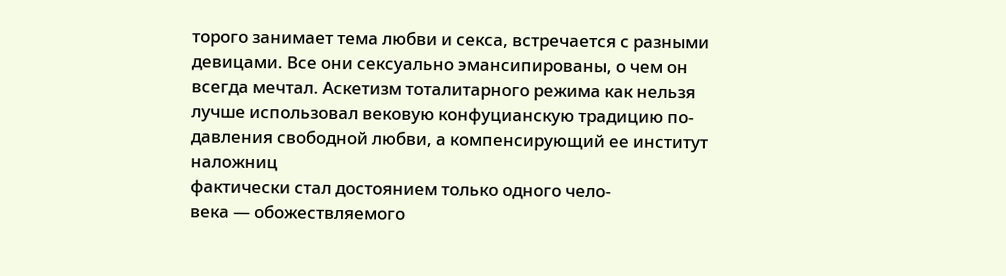торого занимает тема любви и секса, встречается с разными
девицами. Все они сексуально эмансипированы, о чем он
всегда мечтал. Аскетизм тоталитарного режима как нельзя
лучше использовал вековую конфуцианскую традицию по-
давления свободной любви, а компенсирующий ее институт
наложниц
фактически стал достоянием только одного чело-
века — обожествляемого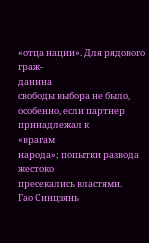«отца нации». Для рядового граж-
данина
свободы выбора не было, особенно, если партнер
принадлежал к
«врагам
народа»; попытки развода жестоко
пресекались властями.
Гао Синцзянь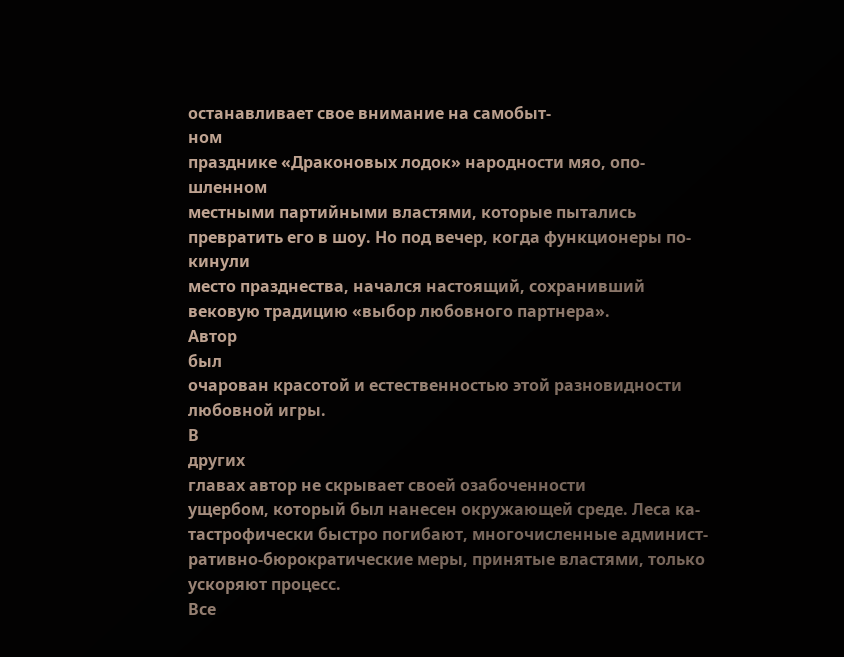останавливает свое внимание на самобыт-
ном
празднике «Драконовых лодок» народности мяо, опо-
шленном
местными партийными властями, которые пытались
превратить его в шоу. Но под вечер, когда функционеры по-
кинули
место празднества, начался настоящий, сохранивший
вековую традицию «выбор любовного партнера».
Автор
был
очарован красотой и естественностью этой разновидности
любовной игры.
В
других
главах автор не скрывает своей озабоченности
ущербом, который был нанесен окружающей среде. Леса ка-
тастрофически быстро погибают, многочисленные админист-
ративно-бюрократические меры, принятые властями, только
ускоряют процесс.
Все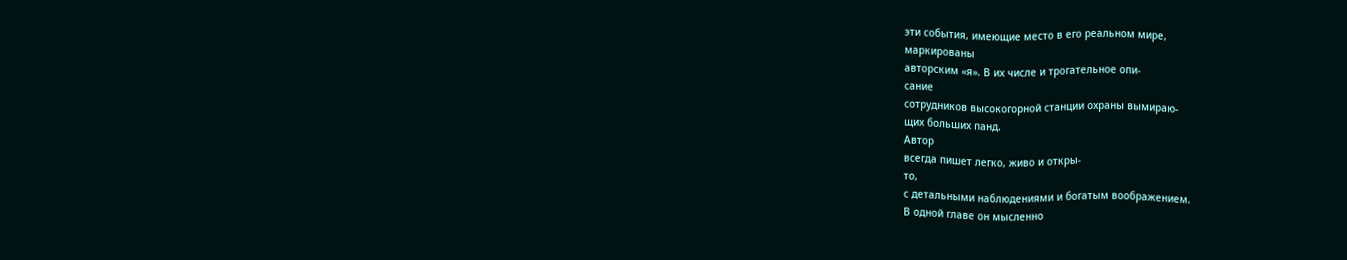эти события, имеющие место в его реальном мире,
маркированы
авторским «я». В их числе и трогательное опи-
сание
сотрудников высокогорной станции охраны вымираю-
щих больших панд.
Автор
всегда пишет легко, живо и откры-
то,
с детальными наблюдениями и богатым воображением.
В одной главе он мысленно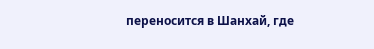переносится в Шанхай, где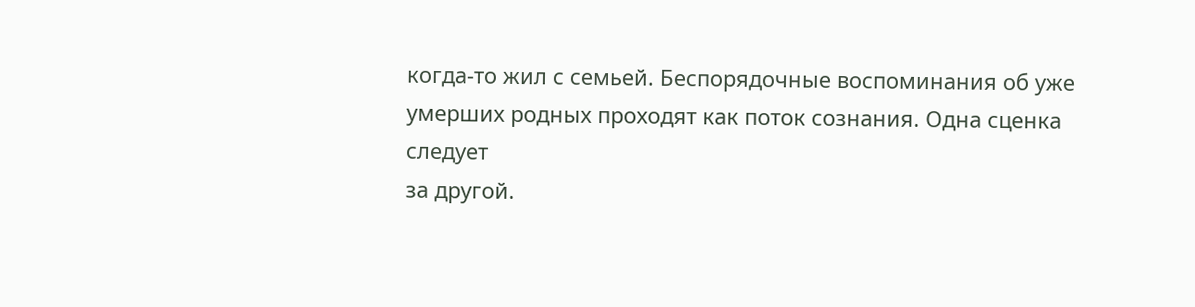когда-то жил с семьей. Беспорядочные воспоминания об уже
умерших родных проходят как поток сознания. Одна сценка
следует
за другой.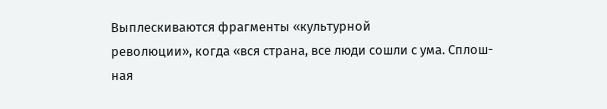Выплескиваются фрагменты «культурной
революции», когда «вся страна, все люди сошли с ума. Сплош-
ная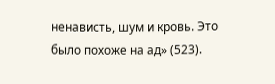ненависть, шум и кровь. Это было похоже на ад» (523).